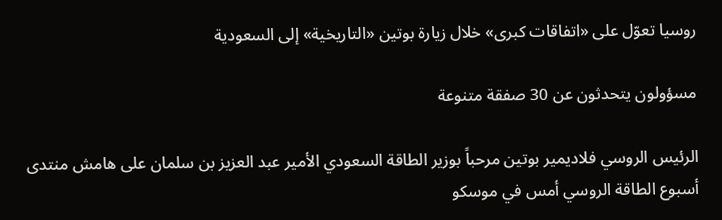روسيا تعوّل على «اتفاقات كبرى» خلال زيارة بوتين «التاريخية» إلى السعودية

مسؤولون يتحدثون عن 30 صفقة متنوعة

الرئيس الروسي فلاديمير بوتين مرحباً بوزير الطاقة السعودي الأمير عبد العزيز بن سلمان على هامش منتدى أسبوع الطاقة الروسي أمس في موسكو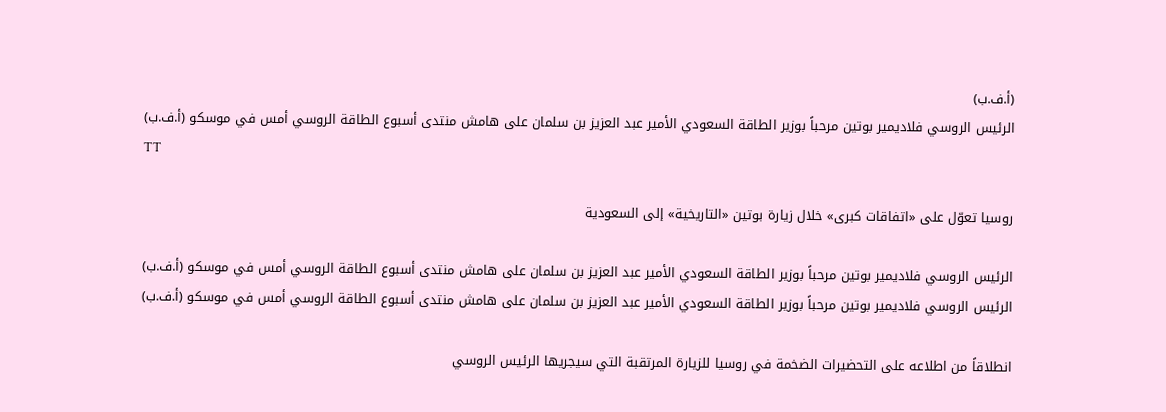(أ.ف.ب)
الرئيس الروسي فلاديمير بوتين مرحباً بوزير الطاقة السعودي الأمير عبد العزيز بن سلمان على هامش منتدى أسبوع الطاقة الروسي أمس في موسكو (أ.ف.ب)
TT

روسيا تعوّل على «اتفاقات كبرى» خلال زيارة بوتين «التاريخية» إلى السعودية

الرئيس الروسي فلاديمير بوتين مرحباً بوزير الطاقة السعودي الأمير عبد العزيز بن سلمان على هامش منتدى أسبوع الطاقة الروسي أمس في موسكو (أ.ف.ب)
الرئيس الروسي فلاديمير بوتين مرحباً بوزير الطاقة السعودي الأمير عبد العزيز بن سلمان على هامش منتدى أسبوع الطاقة الروسي أمس في موسكو (أ.ف.ب)

انطلاقاً من اطلاعه على التحضيرات الضخمة في روسيا للزيارة المرتقبة التي سيجريها الرئيس الروسي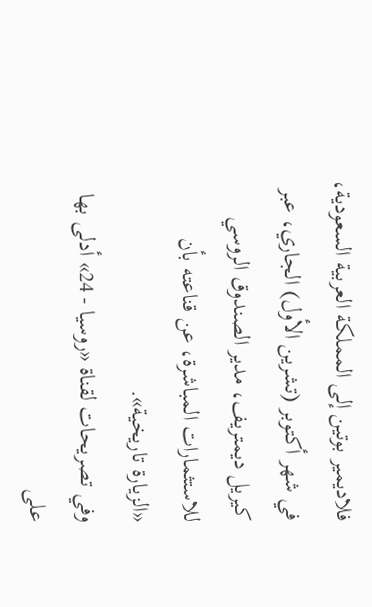فلاديمير بوتين إلى المملكة العربية السعودية، في شهر أكتوبر (تشرين الأول) الجاري، عبر كيريل ديمتريف، مدير الصندوق الروسي للاستثمارات المباشرة، عن قناعته بأن «الزيارة تاريخية».
وفي تصريحات لقناة «روسيا - 24» أدلى بها على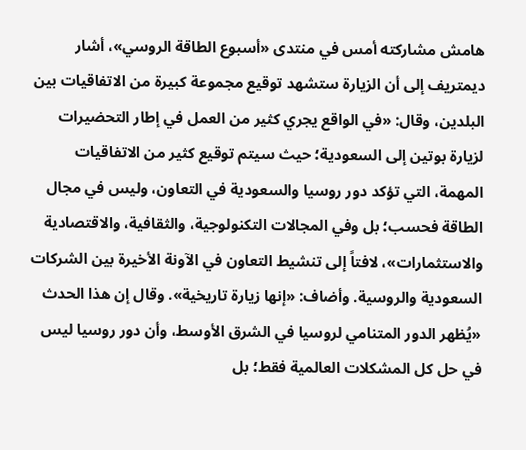هامش مشاركته أمس في منتدى «أسبوع الطاقة الروسي»، أشار ديمتريف إلى أن الزيارة ستشهد توقيع مجموعة كبيرة من الاتفاقيات بين البلدين، وقال: «في الواقع يجري كثير من العمل في إطار التحضيرات لزيارة بوتين إلى السعودية؛ حيث سيتم توقيع كثير من الاتفاقيات المهمة، التي تؤكد دور روسيا والسعودية في التعاون، وليس في مجال الطاقة فحسب؛ بل وفي المجالات التكنولوجية، والثقافية، والاقتصادية والاستثمارات»، لافتاً إلى تنشيط التعاون في الآونة الأخيرة بين الشركات السعودية والروسية. وأضاف: «إنها زيارة تاريخية». وقال إن هذا الحدث «يُظهر الدور المتنامي لروسيا في الشرق الأوسط، وأن دور روسيا ليس في حل كل المشكلات العالمية فقط؛ بل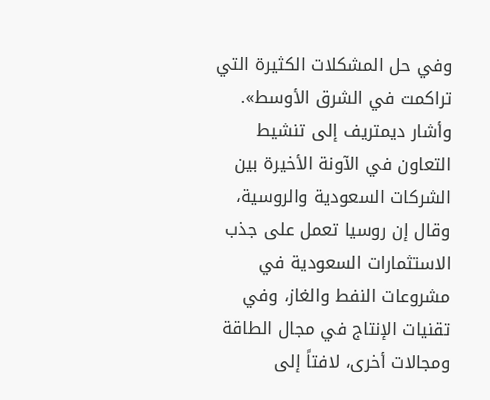وفي حل المشكلات الكثيرة التي تراكمت في الشرق الأوسط».
وأشار ديمتريف إلى تنشيط التعاون في الآونة الأخيرة بين الشركات السعودية والروسية، وقال إن روسيا تعمل على جذب الاستثمارات السعودية في مشروعات النفط والغاز، وفي تقنيات الإنتاج في مجال الطاقة ومجالات أخرى، لافتاً إلى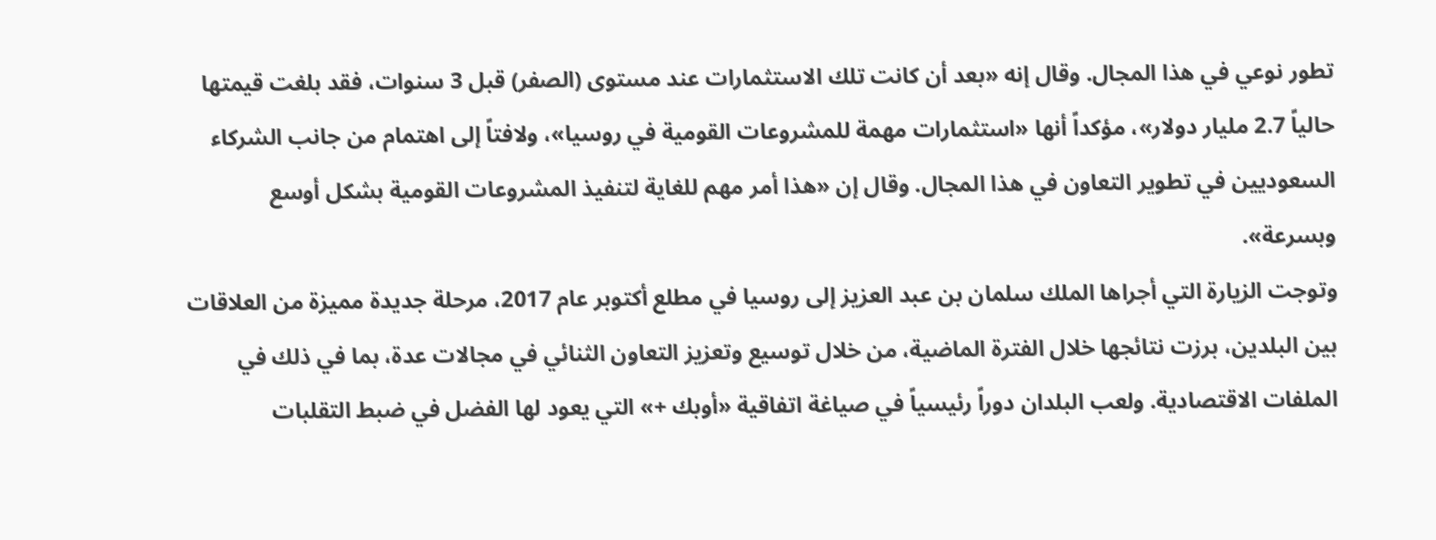تطور نوعي في هذا المجال. وقال إنه «بعد أن كانت تلك الاستثمارات عند مستوى (الصفر) قبل 3 سنوات، فقد بلغت قيمتها حالياً 2.7 مليار دولار»، مؤكداً أنها «استثمارات مهمة للمشروعات القومية في روسيا»، ولافتاً إلى اهتمام من جانب الشركاء السعوديين في تطوير التعاون في هذا المجال. وقال إن «هذا أمر مهم للغاية لتنفيذ المشروعات القومية بشكل أوسع وبسرعة».
وتوجت الزيارة التي أجراها الملك سلمان بن عبد العزيز إلى روسيا في مطلع أكتوبر عام 2017، مرحلة جديدة مميزة من العلاقات بين البلدين، برزت نتائجها خلال الفترة الماضية، من خلال توسيع وتعزيز التعاون الثنائي في مجالات عدة، بما في ذلك في الملفات الاقتصادية. ولعب البلدان دوراً رئيسياً في صياغة اتفاقية «أوبك +» التي يعود لها الفضل في ضبط التقلبات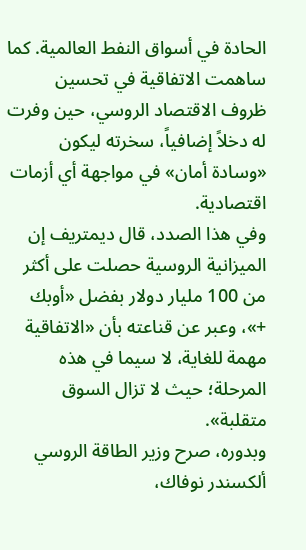الحادة في أسواق النفط العالمية. كما ساهمت الاتفاقية في تحسين ظروف الاقتصاد الروسي، حين وفرت له دخلاً إضافياً، سخرته ليكون «وسادة أمان» في مواجهة أي أزمات اقتصادية.
وفي هذا الصدد، قال ديمتريف إن الميزانية الروسية حصلت على أكثر من 100 مليار دولار بفضل «أوبك +»، وعبر عن قناعته بأن «الاتفاقية مهمة للغاية، لا سيما في هذه المرحلة؛ حيث لا تزال السوق متقلبة».
وبدوره، صرح وزير الطاقة الروسي ألكسندر نوفاك،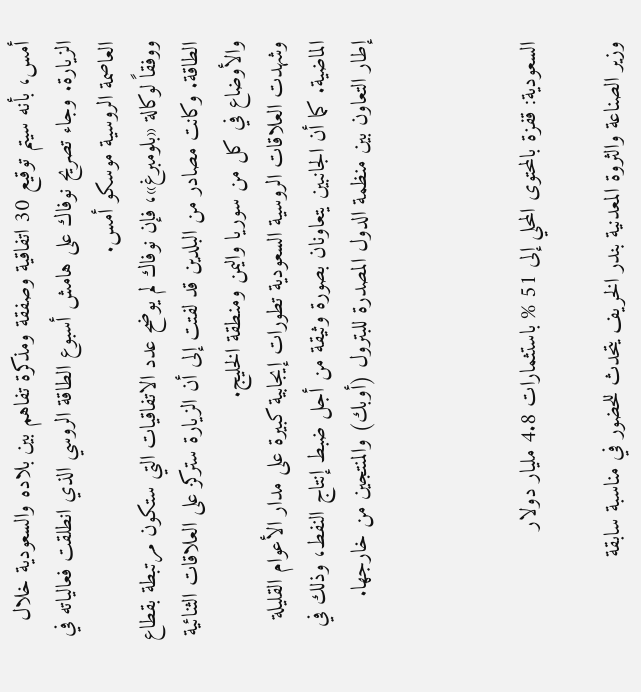أمس، بأنه سيتم توقيع 30 اتفاقية وصفقة ومذكرة تفاهم بين بلاده والسعودية خلال الزيارة. وجاء تصريح نوفاك على هامش أسبوع الطاقة الروسي الذي انطلقت فعالياته في العاصمة الروسية موسكو أمس.
ووفقاً لوكالة «بلومبرغ»، فإن نوفاك لم يوضح عدد الاتفاقيات التي ستكون مرتبطة بقطاع الطاقة. وكانت مصادر من البلدين قد لفتت إلى أن الزيارة ستركز على العلاقات الثنائية والأوضاع في كل من سوريا واليمن ومنطقة الخليج.
وشهدت العلاقات الروسية السعودية تطورات إيجابية كبيرة على مدار الأعوام القليلة الماضية. كما أن الجانبين يتعاونان بصورة وثيقة من أجل ضبط إنتاج النفط، وذلك في إطار التعاون بين منظمة الدول المصدرة للبترول (أوبك) والمنتجين من خارجها.



السعودية: قفزة بالمحتوى المحلي إلى 51 % باستثمارات 4.8 مليار دولار

وزير الصناعة والثروة المعدنية بندر الخريف يتحدث للحضور في مناسبة سابقة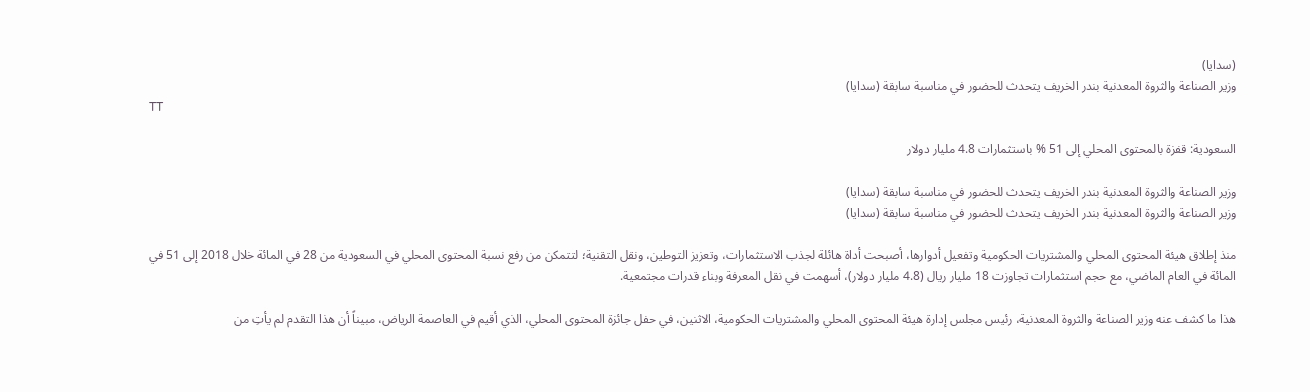(سدايا)
وزير الصناعة والثروة المعدنية بندر الخريف يتحدث للحضور في مناسبة سابقة (سدايا)
TT

السعودية: قفزة بالمحتوى المحلي إلى 51 % باستثمارات 4.8 مليار دولار

وزير الصناعة والثروة المعدنية بندر الخريف يتحدث للحضور في مناسبة سابقة (سدايا)
وزير الصناعة والثروة المعدنية بندر الخريف يتحدث للحضور في مناسبة سابقة (سدايا)

منذ إطلاق هيئة المحتوى المحلي والمشتريات الحكومية وتفعيل أدوارها، أصبحت أداة هائلة لجذب الاستثمارات، وتعزيز التوطين، ونقل التقنية؛ لتتمكن من رفع نسبة المحتوى المحلي في السعودية من 28 في المائة خلال 2018 إلى 51 في المائة في العام الماضي، مع حجم استثمارات تجاوزت 18 مليار ريال (4.8 مليار دولار)، أسهمت في نقل المعرفة وبناء قدرات مجتمعية.

هذا ما كشف عنه وزير الصناعة والثروة المعدنية، رئيس مجلس إدارة هيئة المحتوى المحلي والمشتريات الحكومية، الاثنين، في حفل جائزة المحتوى المحلي، الذي أقيم في العاصمة الرياض، مبيناً أن هذا التقدم لم يأتِ من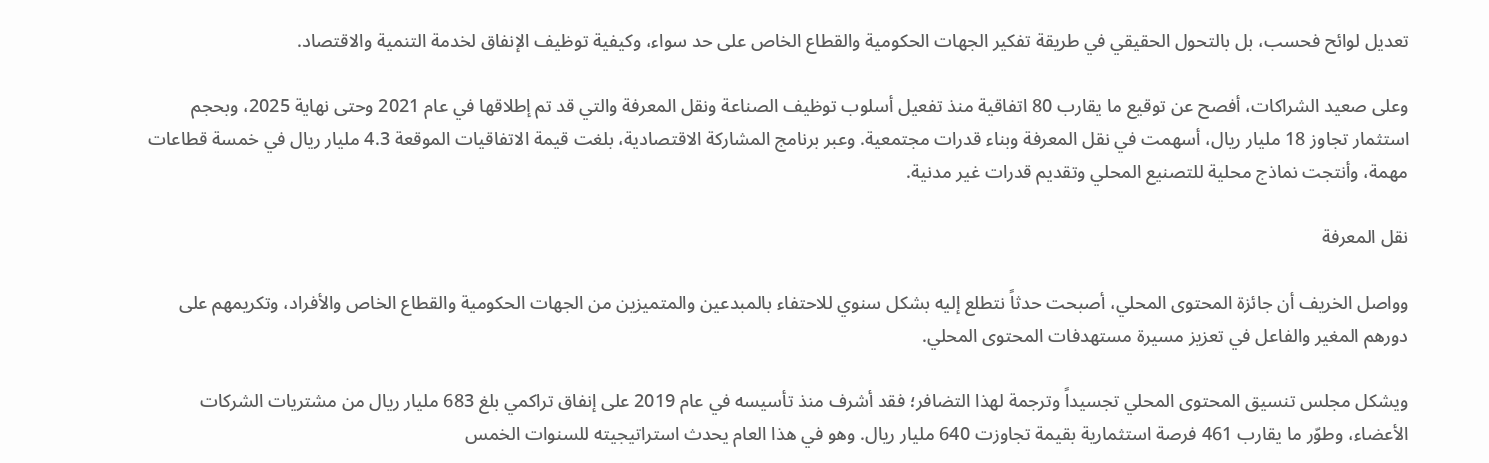تعديل لوائح فحسب، بل بالتحول الحقيقي في طريقة تفكير الجهات الحكومية والقطاع الخاص على حد سواء، وكيفية توظيف الإنفاق لخدمة التنمية والاقتصاد.

وعلى صعيد الشراكات، أفصح عن توقيع ما يقارب 80 اتفاقية منذ تفعيل أسلوب توظيف الصناعة ونقل المعرفة والتي قد تم إطلاقها في عام 2021 وحتى نهاية 2025، وبحجم استثمار تجاوز 18 مليار ريال، أسهمت في نقل المعرفة وبناء قدرات مجتمعية. وعبر برنامج المشاركة الاقتصادية، بلغت قيمة الاتفاقيات الموقعة 4.3 مليار ريال في خمسة قطاعات مهمة، وأنتجت نماذج محلية للتصنيع المحلي وتقديم قدرات غير مدنية.

نقل المعرفة

وواصل الخريف أن جائزة المحتوى المحلي، أصبحت حدثاً نتطلع إليه بشكل سنوي للاحتفاء بالمبدعين والمتميزين من الجهات الحكومية والقطاع الخاص والأفراد، وتكريمهم على دورهم المغير والفاعل في تعزيز مسيرة مستهدفات المحتوى المحلي.

ويشكل مجلس تنسيق المحتوى المحلي تجسيداً وترجمة لهذا التضافر؛ فقد أشرف منذ تأسيسه في عام 2019 على إنفاق تراكمي بلغ 683 مليار ريال من مشتريات الشركات الأعضاء، وطوّر ما يقارب 461 فرصة استثمارية بقيمة تجاوزت 640 مليار ريال. وهو في هذا العام يحدث استراتيجيته للسنوات الخمس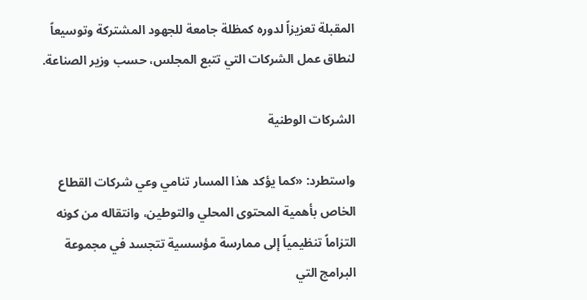المقبلة تعزيزاً لدوره كمظلة جامعة للجهود المشتركة وتوسيعاً لنطاق عمل الشركات التي تتبع المجلس، حسب وزير الصناعة.

الشركات الوطنية

واستطرد: «كما يؤكد هذا المسار تنامي وعي شركات القطاع الخاص بأهمية المحتوى المحلي والتوطين، وانتقاله من كونه التزاماً تنظيمياً إلى ممارسة مؤسسية تتجسد في مجموعة البرامج التي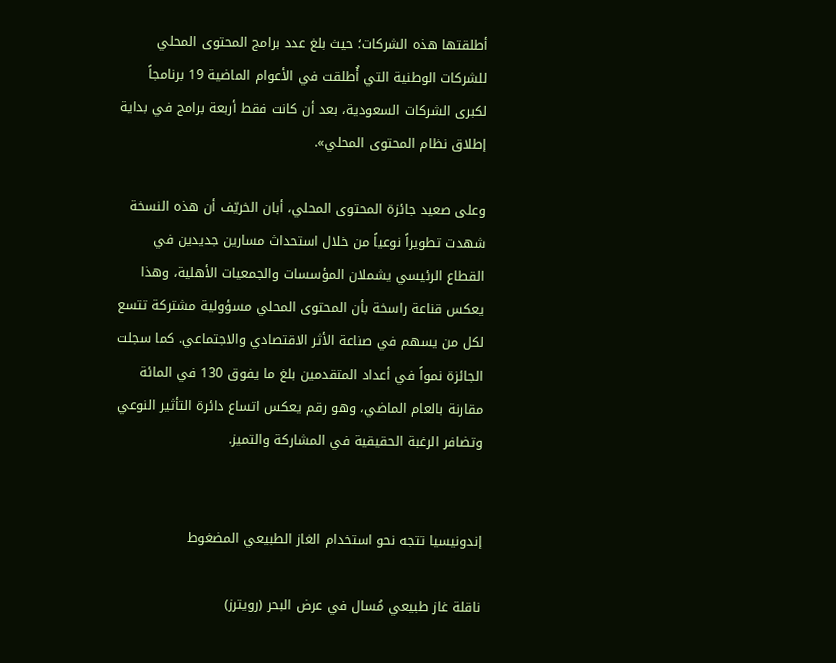أطلقتها هذه الشركات؛ حيث بلغ عدد برامج المحتوى المحلي للشركات الوطنية التي أُطلقت في الأعوام الماضية 19 برنامجاً لكبرى الشركات السعودية، بعد أن كانت فقط أربعة برامج في بداية إطلاق نظام المحتوى المحلي».

وعلى صعيد جائزة المحتوى المحلي، أبان الخريّف أن هذه النسخة شهدت تطويراً نوعياً من خلال استحداث مسارين جديدين في القطاع الرئيسي يشملان المؤسسات والجمعيات الأهلية، وهذا يعكس قناعة راسخة بأن المحتوى المحلي مسؤولية مشتركة تتسع لكل من يسهم في صناعة الأثر الاقتصادي والاجتماعي. كما سجلت الجائزة نمواً في أعداد المتقدمين بلغ ما يفوق 130 في المائة مقارنة بالعام الماضي، وهو رقم يعكس اتساع دائرة التأثير النوعي وتضافر الرغبة الحقيقية في المشاركة والتميز.


إندونيسيا تتجه نحو استخدام الغاز الطبيعي المضغوط

ناقلة غاز طبيعي مُسال في عرض البحر (رويترز)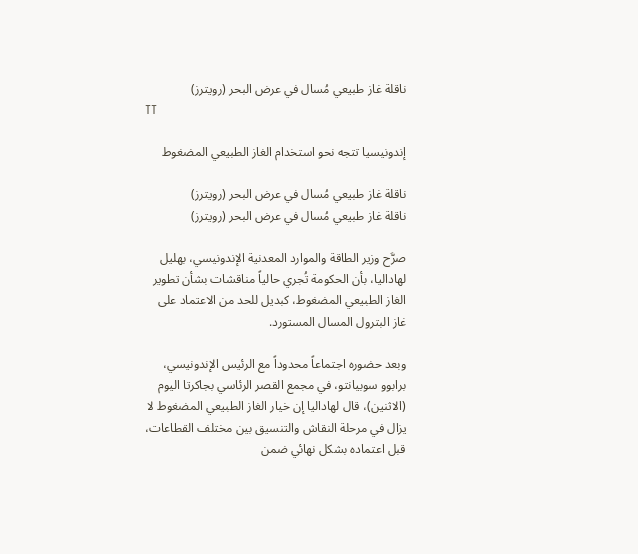ناقلة غاز طبيعي مُسال في عرض البحر (رويترز)
TT

إندونيسيا تتجه نحو استخدام الغاز الطبيعي المضغوط

ناقلة غاز طبيعي مُسال في عرض البحر (رويترز)
ناقلة غاز طبيعي مُسال في عرض البحر (رويترز)

صرَّح وزير الطاقة والموارد المعدنية الإندونيسي، بهليل لهاداليا، بأن الحكومة تُجري حالياً مناقشات بشأن تطوير الغاز الطبيعي المضغوط، كبديل للحد من الاعتماد على غاز البترول المسال المستورد.

وبعد حضوره اجتماعاً محدوداً مع الرئيس الإندونيسي، برابوو سوبيانتو، في مجمع القصر الرئاسي بجاكرتا اليوم (الاثنين)، قال لهاداليا إن خيار الغاز الطبيعي المضغوط لا يزال في مرحلة النقاش والتنسيق بين مختلف القطاعات، قبل اعتماده بشكل نهائي ضمن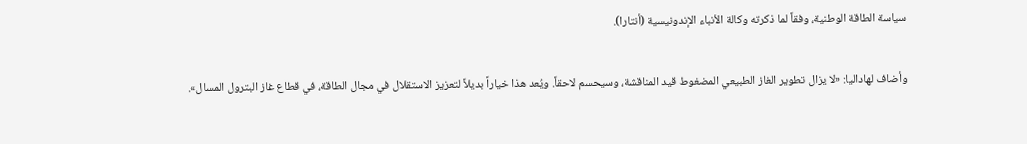سياسة الطاقة الوطنية، وفقاً لما ذكرته وكالة الأنباء الإندونيسية (أنتارا).

وأضاف لهاداليا: «لا يزال تطوير الغاز الطبيعي المضغوط قيد المناقشة، وسيحسم لاحقاً. ويُعد هذا خياراً بديلاً لتعزيز الاستقلال في مجال الطاقة، في قطاع غاز البترول المسال».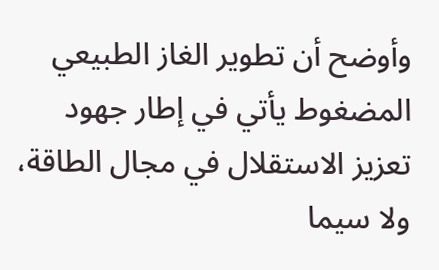وأوضح أن تطوير الغاز الطبيعي المضغوط يأتي في إطار جهود تعزيز الاستقلال في مجال الطاقة، ولا سيما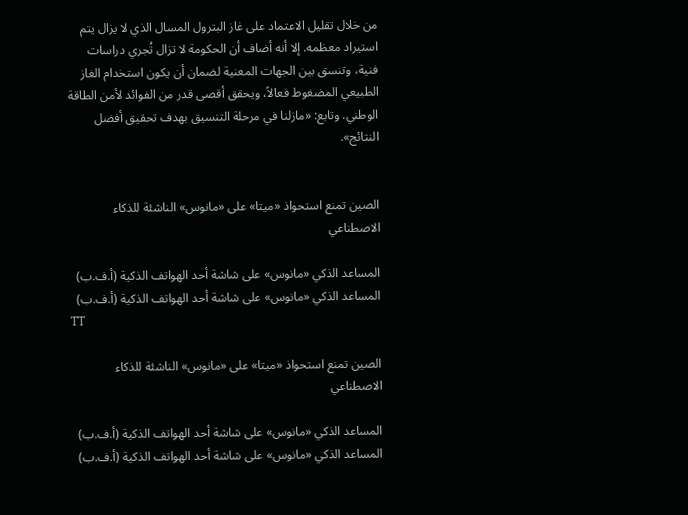من خلال تقليل الاعتماد على غاز البترول المسال الذي لا يزال يتم استيراد معظمه. إلا أنه أضاف أن الحكومة لا تزال تُجري دراسات فنية، وتنسق بين الجهات المعنية لضمان أن يكون استخدام الغاز الطبيعي المضغوط فعالاً، ويحقق أقصى قدر من الفوائد لأمن الطاقة الوطني. وتابع: «مازلنا في مرحلة التنسيق بهدف تحقيق أفضل النتائج».


الصين تمنع استحواذ «ميتا» على «مانوس» الناشئة للذكاء الاصطناعي

المساعد الذكي «مانوس» على شاشة أحد الهواتف الذكية (أ.ف.ب)
المساعد الذكي «مانوس» على شاشة أحد الهواتف الذكية (أ.ف.ب)
TT

الصين تمنع استحواذ «ميتا» على «مانوس» الناشئة للذكاء الاصطناعي

المساعد الذكي «مانوس» على شاشة أحد الهواتف الذكية (أ.ف.ب)
المساعد الذكي «مانوس» على شاشة أحد الهواتف الذكية (أ.ف.ب)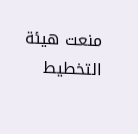منعت هيئة التخطيط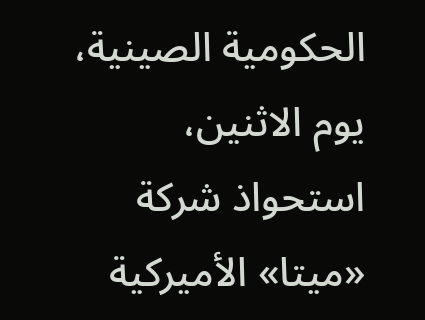الحكومية الصينية، يوم الاثنين، استحواذ شركة «ميتا» الأميركية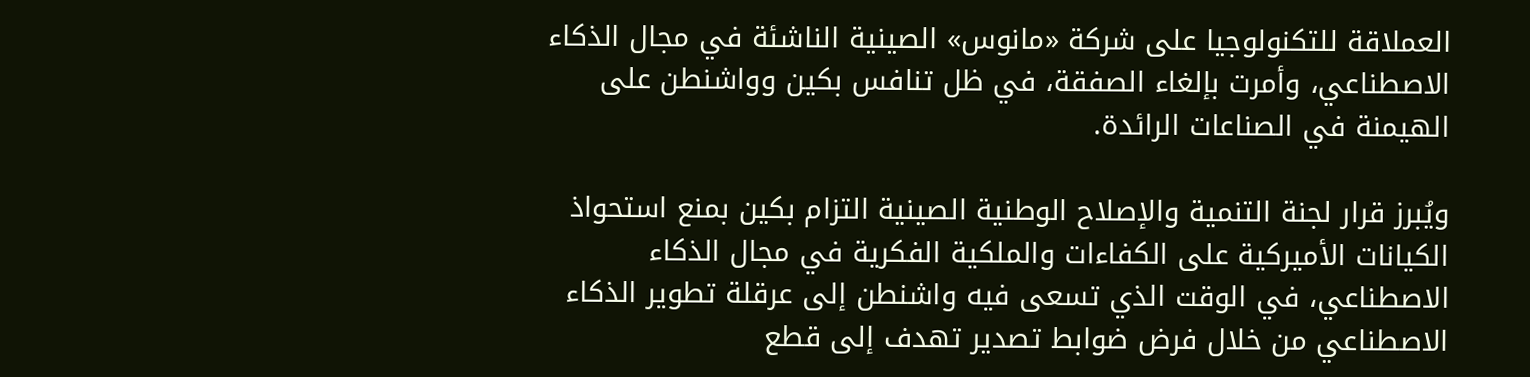العملاقة للتكنولوجيا على شركة «مانوس» الصينية الناشئة في مجال الذكاء الاصطناعي، وأمرت بإلغاء الصفقة، في ظل تنافس بكين وواشنطن على الهيمنة في الصناعات الرائدة.

ويُبرز قرار لجنة التنمية والإصلاح الوطنية الصينية التزام بكين بمنع استحواذ الكيانات الأميركية على الكفاءات والملكية الفكرية في مجال الذكاء الاصطناعي، في الوقت الذي تسعى فيه واشنطن إلى عرقلة تطوير الذكاء الاصطناعي من خلال فرض ضوابط تصدير تهدف إلى قطع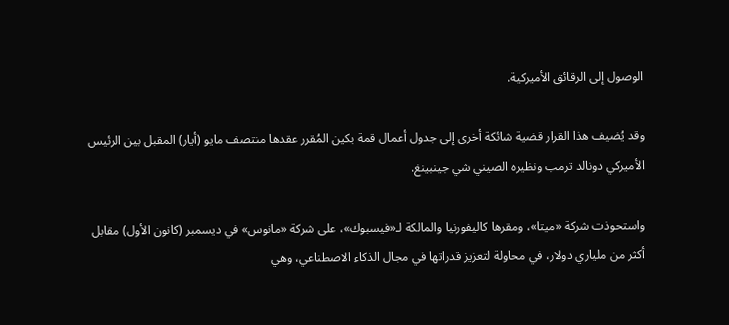الوصول إلى الرقائق الأميركية.

وقد يُضيف هذا القرار قضية شائكة أخرى إلى جدول أعمال قمة بكين المُقرر عقدها منتصف مايو (أيار) المقبل بين الرئيس الأميركي دونالد ترمب ونظيره الصيني شي جينبينغ.

واستحوذت شركة «ميتا»، ومقرها كاليفورنيا والمالكة لـ«فيسبوك»، على شركة «مانوس» في ديسمبر (كانون الأول) مقابل أكثر من ملياري دولار، في محاولة لتعزيز قدراتها في مجال الذكاء الاصطناعي، وهي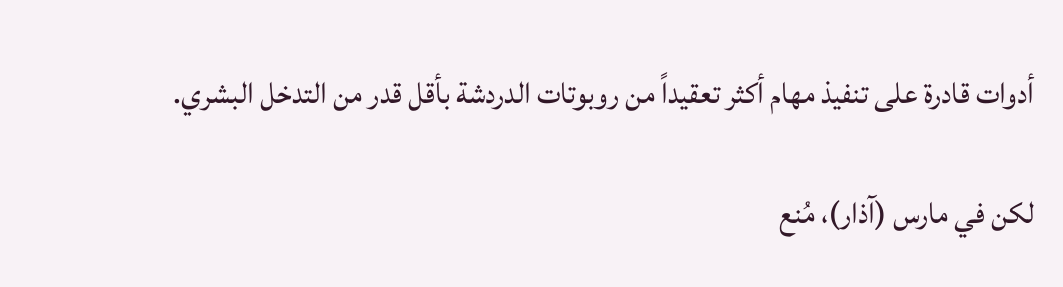أدوات قادرة على تنفيذ مهام أكثر تعقيداً من روبوتات الدردشة بأقل قدر من التدخل البشري.

لكن في مارس (آذار)، مُنع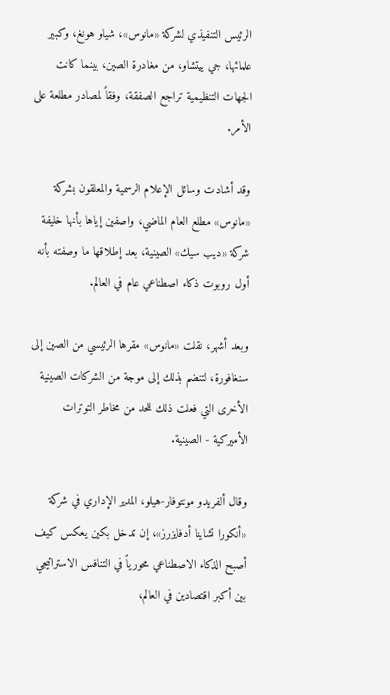الرئيس التنفيذي لشركة «مانوس»، شياو هونغ، وكبير علمائها، جي ييتشاو، من مغادرة الصين، بينما كانت الجهات التنظيمية تراجع الصفقة، وفقاً لمصادر مطلعة على الأمر.

وقد أشادت وسائل الإعلام الرسمية والمعلقون بشركة «مانوس» مطلع العام الماضي، واصفين إياها بأنها خليفة شركة «ديب سيك» الصينية، بعد إطلاقها ما وصفته بأنه أول روبوت ذكاء اصطناعي عام في العالم.

وبعد أشهر، نقلت «مانوس» مقرها الرئيسي من الصين إلى سنغافورة، لتنضم بذلك إلى موجة من الشركات الصينية الأخرى التي فعلت ذلك للحد من مخاطر التوترات الأميركية - الصينية.

وقال ألفريدو مونتوفار-هيلو، المدير الإداري في شركة «أنكورا تشاينا أدفايزرز»، إن تدخل بكين يعكس كيف أصبح الذكاء الاصطناعي محورياً في التنافس الاستراتيجي بين أكبر اقتصادين في العالم،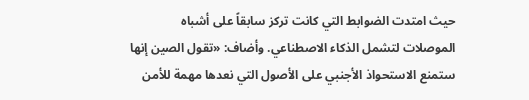حيث امتدت الضوابط التي كانت تركز سابقاً على أشباه الموصلات لتشمل الذكاء الاصطناعي. وأضاف: «تقول الصين إنها ستمنع الاستحواذ الأجنبي على الأصول التي نعدها مهمة للأمن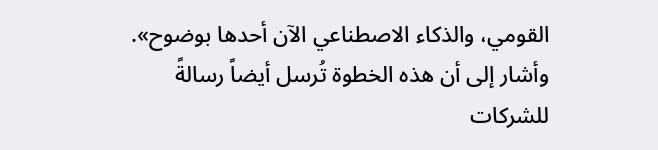القومي، والذكاء الاصطناعي الآن أحدها بوضوح». وأشار إلى أن هذه الخطوة تُرسل أيضاً رسالةً للشركات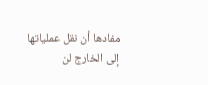مفادها أن نقل عملياتها إلى الخارج لن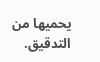يحميها من التدقيق.